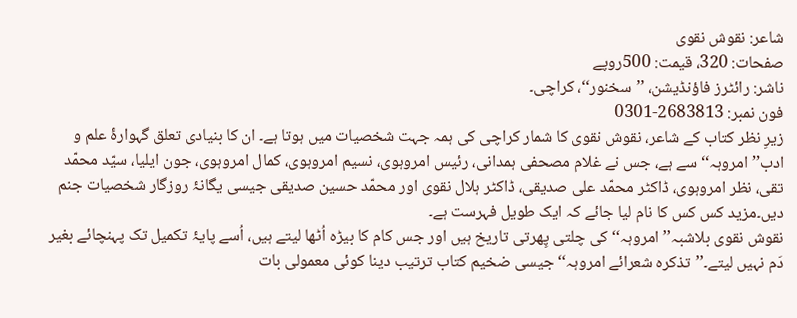شاعر: نقوش نقوی
صفحات: 320، قیمت: 500روپے
ناشر: رائٹرز فاؤنڈیشن، ’’سخنور‘‘، کراچی۔
فون نمبر: 2683813-0301
زیرِ نظر کتاب کے شاعر، نقوش نقوی کا شمار کراچی کی ہمہ جہت شخصیات میں ہوتا ہے۔ ان کا بنیادی تعلق گہوارۂ علم و ادب’’امروہہ‘‘ سے ہے، جس نے غلام مصحفی ہمدانی، رئیس امروہوی، نسیم امروہوی، کمال امروہوی، جون ایلیا، سیّد محمّد تقی، نظر امروہوی، ڈاکٹر محمّد علی صدیقی، ڈاکٹر ہلال نقوی اور محمّد حسین صدیقی جیسی یگانۂ روزگار شخصیات جنم دیں۔مزید کس کس کا نام لیا جائے کہ ایک طویل فہرست ہے۔
نقوش نقوی بلاشبہ’’امروہہ‘‘ کی چلتی پِھرتی تاریخ ہیں اور جس کام کا بیڑہ اُٹھا لیتے ہیں، اُسے پایۂ تکمیل تک پہنچائے بغیر دَم نہیں لیتے۔’’تذکرہ شعرائے امروہہ‘‘ جیسی ضخیم کتاب ترتیب دینا کوئی معمولی بات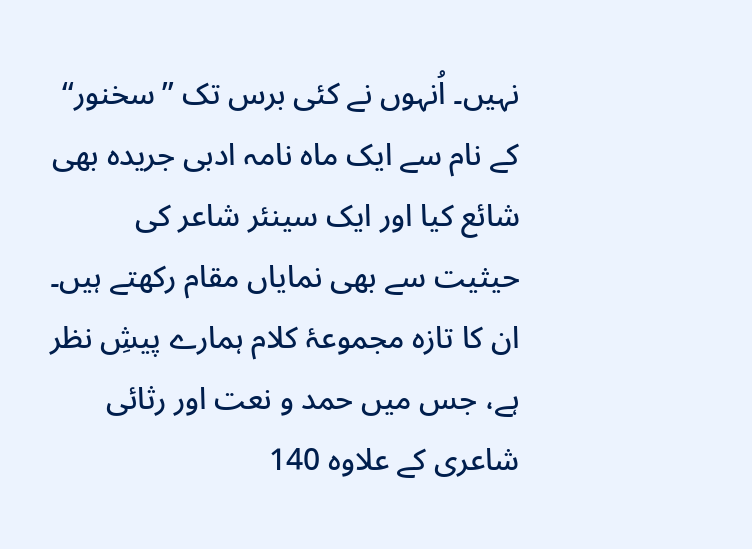نہیں۔ اُنہوں نے کئی برس تک ’’سخنور‘‘ کے نام سے ایک ماہ نامہ ادبی جریدہ بھی شائع کیا اور ایک سینئر شاعر کی حیثیت سے بھی نمایاں مقام رکھتے ہیں۔
ان کا تازہ مجموعۂ کلام ہمارے پیشِ نظر ہے، جس میں حمد و نعت اور رثائی شاعری کے علاوہ 140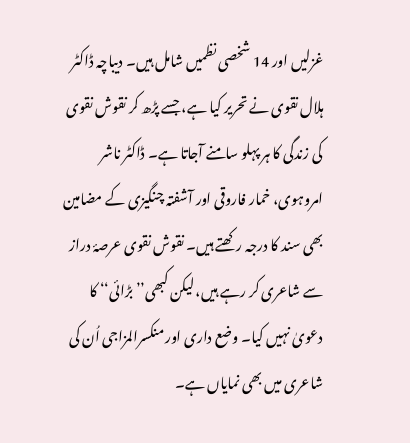غزلیں اور 14 شخصی نظمیں شامل ہیں۔ دیباچہ ڈاکٹر ہلال نقوی نے تحریر کیا ہے، جسے پڑھ کر نقوش نقوی کی زندگی کا ہر پہلو سامنے آجاتا ہے۔ ڈاکٹر ناشر امروہوی، خمار فاروقی اور آشفتہ چنگیزی کے مضامین بھی سند کا درجہ رکھتے ہیں۔ نقوش نقوی عرصۂ دراز سے شاعری کر رہے ہیں، لیکن کبھی’’بڑائی‘‘ کا دعویٰ نہیں کیا۔ وضع داری اور منکسرالمزاجی اُن کی شاعری میں بھی نمایاں ہے۔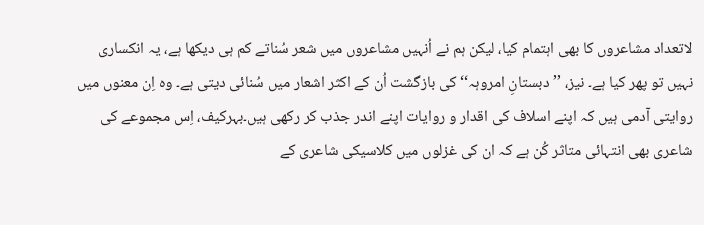لاتعداد مشاعروں کا بھی اہتمام کیا، لیکن ہم نے اُنہیں مشاعروں میں شعر سُناتے کم ہی دیکھا ہے، یہ انکساری نہیں تو پھر کیا ہے۔ نیز، ’’دبستانِ امروہہ‘‘ کی بازگشت اُن کے اکثر اشعار میں سُنائی دیتی ہے۔ وہ اِن معنوں میں روایتی آدمی ہیں کہ اپنے اسلاف کی اقدار و روایات اپنے اندر جذب کر رکھی ہیں۔بہرکیف، اِس مجموعے کی شاعری بھی انتہائی متاثر کُن ہے کہ ان کی غزلوں میں کلاسیکی شاعری کے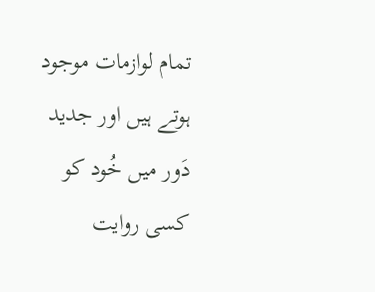تمام لوازمات موجود ہوتے ہیں اور جدید دَور میں خُود کو کسی روایت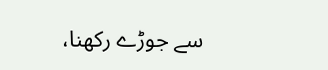سے جوڑے رکھنا،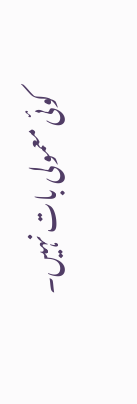کوئی معمولی بات نہیں۔